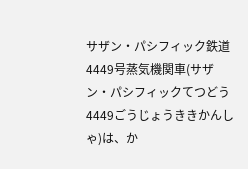サザン・パシフィック鉄道4449号蒸気機関車(サザン・パシフィックてつどう4449ごうじょうききかんしゃ)は、か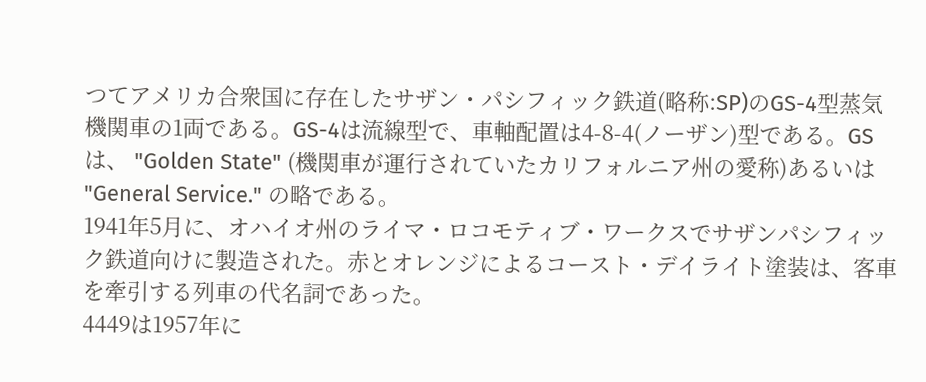つてアメリカ合衆国に存在したサザン・パシフィック鉄道(略称:SP)のGS-4型蒸気機関車の1両である。GS-4は流線型で、車軸配置は4-8-4(ノーザン)型である。GSは、 "Golden State" (機関車が運行されていたカリフォルニア州の愛称)あるいは "General Service." の略である。
1941年5月に、オハイオ州のライマ・ロコモティブ・ワークスでサザンパシフィック鉄道向けに製造された。赤とオレンジによるコースト・デイライト塗装は、客車を牽引する列車の代名詞であった。
4449は1957年に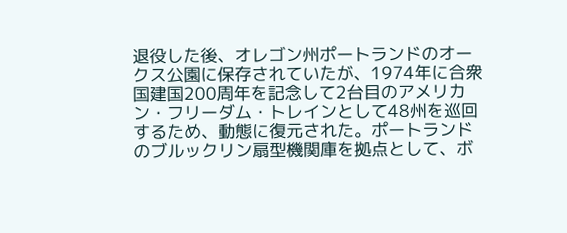退役した後、オレゴン州ポートランドのオークス公園に保存されていたが、1974年に合衆国建国200周年を記念して2台目のアメリカン・フリーダム・トレインとして48州を巡回するため、動態に復元された。ポートランドのブルックリン扇型機関庫を拠点として、ボ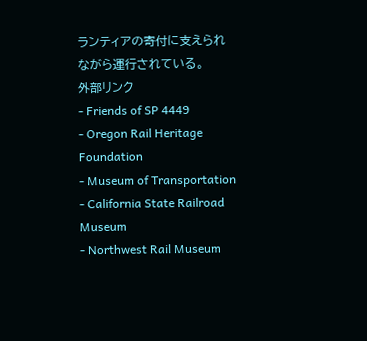ランティアの寄付に支えられながら運行されている。
外部リンク
- Friends of SP 4449
- Oregon Rail Heritage Foundation
- Museum of Transportation
- California State Railroad Museum
- Northwest Rail Museum